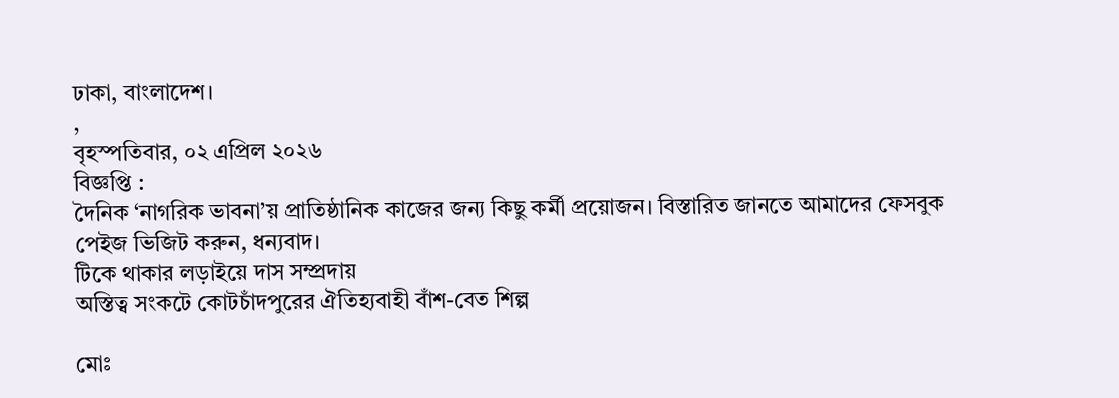ঢাকা, বাংলাদেশ।
,
বৃহস্পতিবার, ০২ এপ্রিল ২০২৬
বিজ্ঞপ্তি :
দৈনিক ‘নাগরিক ভাবনা’য় প্রাতিষ্ঠানিক কাজের জন্য কিছু কর্মী প্রয়োজন। বিস্তারিত জানতে আমাদের ফেসবুক পেইজ ভিজিট করুন, ধন্যবাদ।
টিকে থাকার লড়াইয়ে দাস সম্প্রদায়
অস্তিত্ব সংকটে কোটচাঁদপুরের ঐতিহ্যবাহী বাঁশ-বেত শিল্প

মোঃ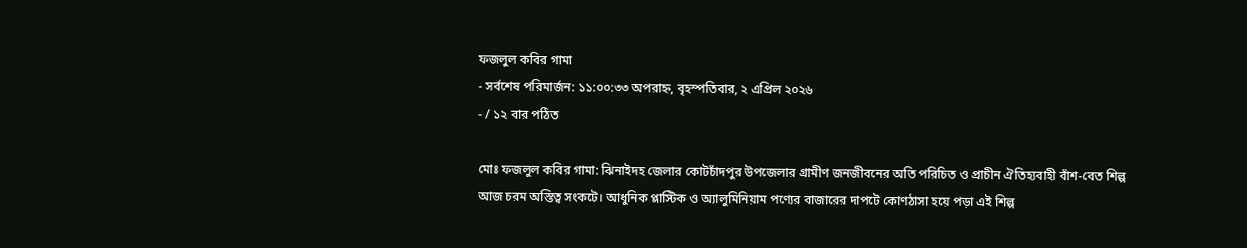ফজলুল কবির গামা
- সর্বশেষ পরিমার্জন: ১১:০০:৩৩ অপরাহ্ন, বৃহস্পতিবার, ২ এপ্রিল ২০২৬
- / ১২ বার পঠিত

মোঃ ফজলুল কবির গামা: ঝিনাইদহ জেলার কোটচাঁদপুর উপজেলার গ্রামীণ জনজীবনের অতি পরিচিত ও প্রাচীন ঐতিহ্যবাহী বাঁশ-বেত শিল্প আজ চরম অস্তিত্ব সংকটে। আধুনিক প্লাস্টিক ও অ্যালুমিনিয়াম পণ্যের বাজারের দাপটে কোণঠাসা হয়ে পড়া এই শিল্প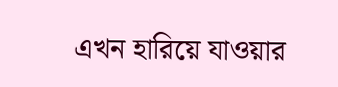এখন হারিয়ে যাওয়ার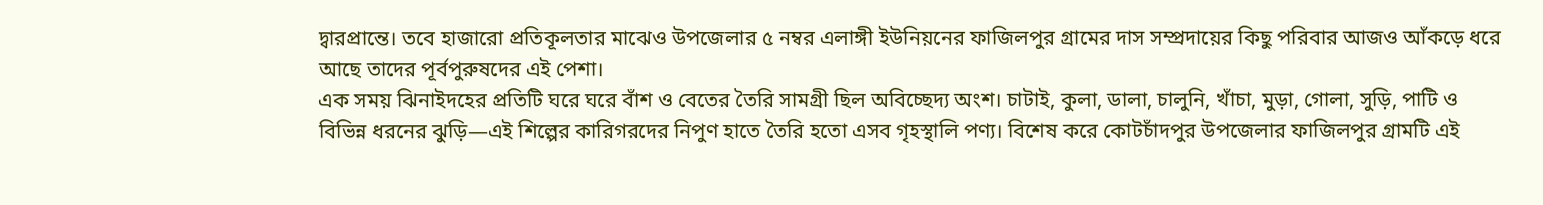দ্বারপ্রান্তে। তবে হাজারো প্রতিকূলতার মাঝেও উপজেলার ৫ নম্বর এলাঙ্গী ইউনিয়নের ফাজিলপুর গ্রামের দাস সম্প্রদায়ের কিছু পরিবার আজও আঁকড়ে ধরে আছে তাদের পূর্বপুরুষদের এই পেশা।
এক সময় ঝিনাইদহের প্রতিটি ঘরে ঘরে বাঁশ ও বেতের তৈরি সামগ্রী ছিল অবিচ্ছেদ্য অংশ। চাটাই, কুলা, ডালা, চালুনি, খাঁচা, মুড়া, গোলা, সুড়ি, পাটি ও বিভিন্ন ধরনের ঝুড়ি—এই শিল্পের কারিগরদের নিপুণ হাতে তৈরি হতো এসব গৃহস্থালি পণ্য। বিশেষ করে কোটচাঁদপুর উপজেলার ফাজিলপুর গ্রামটি এই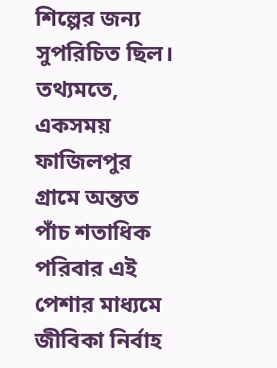শিল্পের জন্য সুপরিচিত ছিল।
তথ্যমতে, একসময় ফাজিলপুর গ্রামে অন্তত পাঁচ শতাধিক পরিবার এই পেশার মাধ্যমে জীবিকা নির্বাহ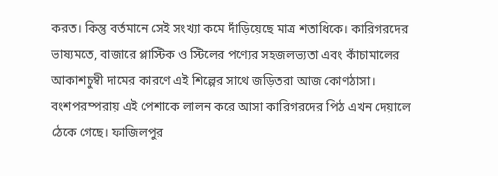করত। কিন্তু বর্তমানে সেই সংখ্যা কমে দাঁড়িয়েছে মাত্র শতাধিকে। কারিগরদের ভাষ্যমতে, বাজারে প্লাস্টিক ও স্টিলের পণ্যের সহজলভ্যতা এবং কাঁচামালের আকাশচুম্বী দামের কারণে এই শিল্পের সাথে জড়িতরা আজ কোণঠাসা।
বংশপরম্পরায় এই পেশাকে লালন করে আসা কারিগরদের পিঠ এখন দেয়ালে ঠেকে গেছে। ফাজিলপুর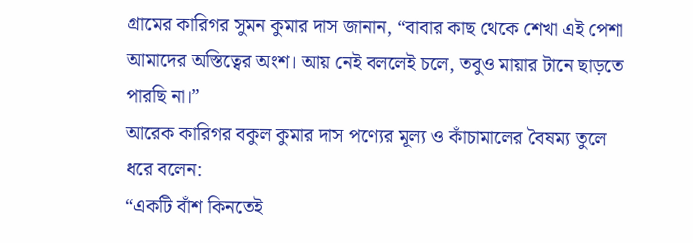গ্রামের কারিগর সুমন কুমার দাস জানান, “বাবার কাছ থেকে শেখা এই পেশা আমাদের অস্তিত্বের অংশ। আয় নেই বললেই চলে, তবুও মায়ার টানে ছাড়তে পারছি না।”
আরেক কারিগর বকুল কুমার দাস পণ্যের মূল্য ও কাঁচামালের বৈষম্য তুলে ধরে বলেন:
“একটি বাঁশ কিনতেই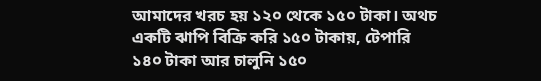আমাদের খরচ হয় ১২০ থেকে ১৫০ টাকা। অথচ একটি ঝাপি বিক্রি করি ১৫০ টাকায়, টেপারি ১৪০ টাকা আর চালুনি ১৫০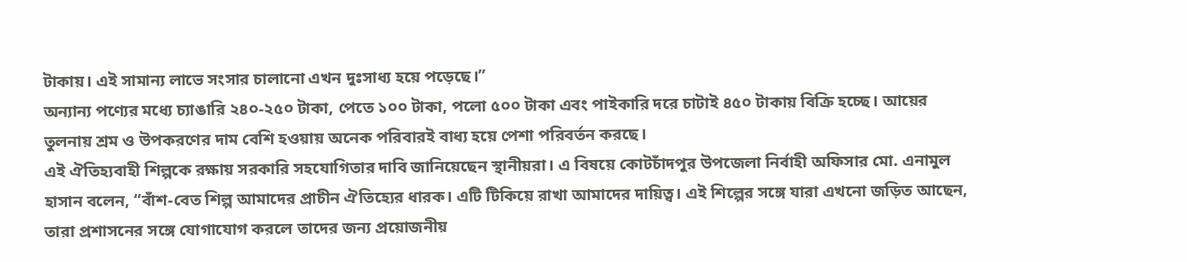টাকায়। এই সামান্য লাভে সংসার চালানো এখন দুঃসাধ্য হয়ে পড়েছে।”
অন্যান্য পণ্যের মধ্যে চ্যাঙারি ২৪০-২৫০ টাকা, পেতে ১০০ টাকা, পলো ৫০০ টাকা এবং পাইকারি দরে চাটাই ৪৫০ টাকায় বিক্রি হচ্ছে। আয়ের তুলনায় শ্রম ও উপকরণের দাম বেশি হওয়ায় অনেক পরিবারই বাধ্য হয়ে পেশা পরিবর্তন করছে।
এই ঐতিহ্যবাহী শিল্পকে রক্ষায় সরকারি সহযোগিতার দাবি জানিয়েছেন স্থানীয়রা। এ বিষয়ে কোটচাঁদপুর উপজেলা নির্বাহী অফিসার মো. এনামুল হাসান বলেন, “বাঁশ-বেত শিল্প আমাদের প্রাচীন ঐতিহ্যের ধারক। এটি টিকিয়ে রাখা আমাদের দায়িত্ব। এই শিল্পের সঙ্গে যারা এখনো জড়িত আছেন, তারা প্রশাসনের সঙ্গে যোগাযোগ করলে তাদের জন্য প্রয়োজনীয়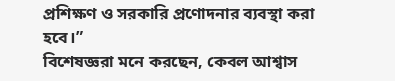প্রশিক্ষণ ও সরকারি প্রণোদনার ব্যবস্থা করা হবে।”
বিশেষজ্ঞরা মনে করছেন, কেবল আশ্বাস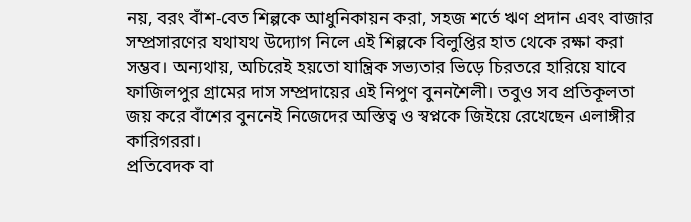নয়, বরং বাঁশ-বেত শিল্পকে আধুনিকায়ন করা, সহজ শর্তে ঋণ প্রদান এবং বাজার সম্প্রসারণের যথাযথ উদ্যোগ নিলে এই শিল্পকে বিলুপ্তির হাত থেকে রক্ষা করা সম্ভব। অন্যথায়, অচিরেই হয়তো যান্ত্রিক সভ্যতার ভিড়ে চিরতরে হারিয়ে যাবে ফাজিলপুর গ্রামের দাস সম্প্রদায়ের এই নিপুণ বুননশৈলী। তবুও সব প্রতিকূলতা জয় করে বাঁশের বুননেই নিজেদের অস্তিত্ব ও স্বপ্নকে জিইয়ে রেখেছেন এলাঙ্গীর কারিগররা।
প্রতিবেদক বা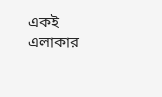একই এলাকার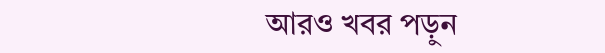আরও খবর পড়ুন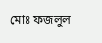মোঃ ফজলুল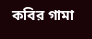কবির গামা